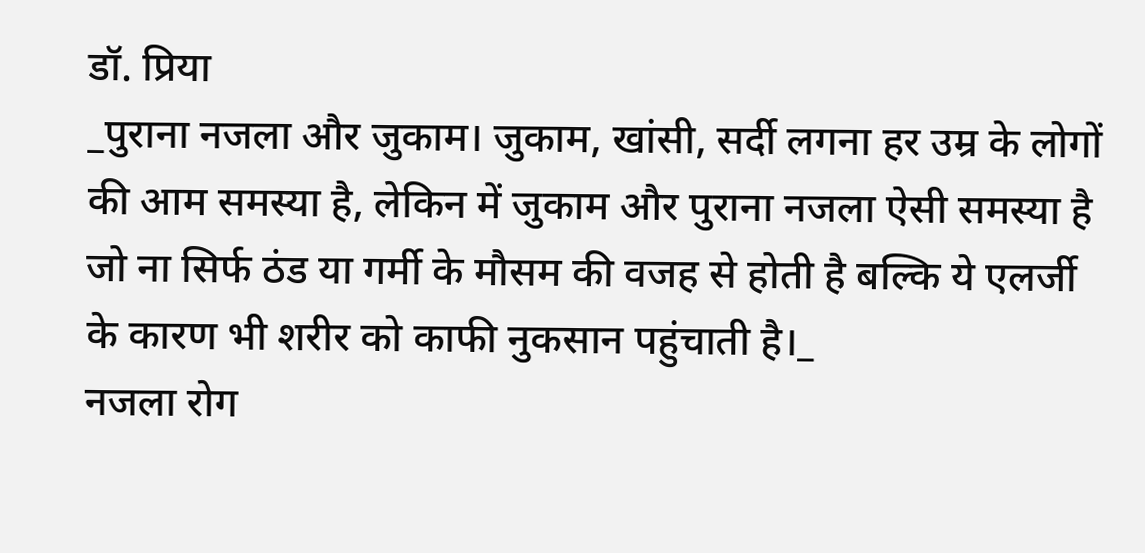डॉ. प्रिया
_पुराना नजला और जुकाम। जुकाम, खांसी, सर्दी लगना हर उम्र के लोगों की आम समस्या है, लेकिन में जुकाम और पुराना नजला ऐसी समस्या है जो ना सिर्फ ठंड या गर्मी के मौसम की वजह से होती है बल्कि ये एलर्जी के कारण भी शरीर को काफी नुकसान पहुंचाती है।_
नजला रोग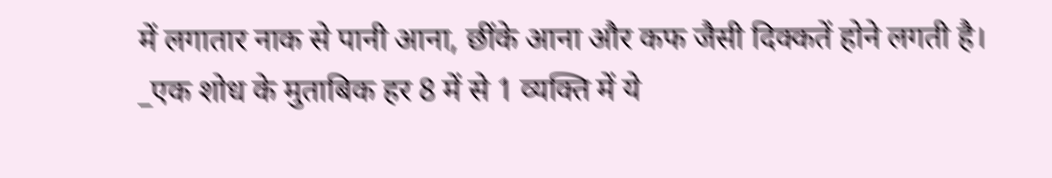में लगातार नाक से पानी आना, छींके आना और कफ जैसी दिक्कतें होने लगती है।
_एक शोध के मुताबिक हर 8 में से 1 व्यक्ति में ये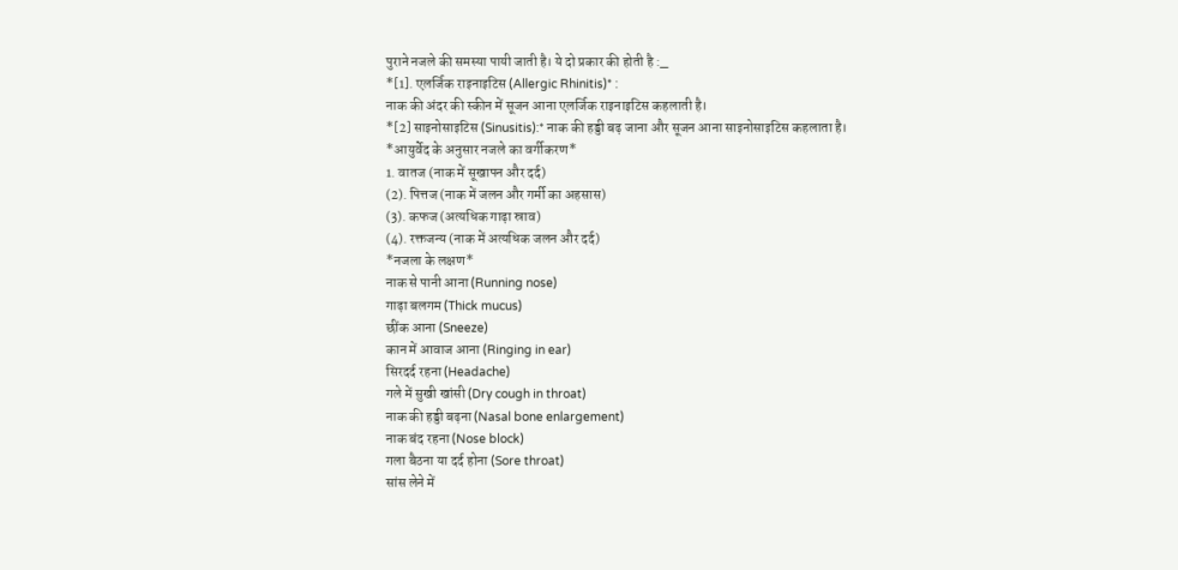पुराने नजले की समस्या पायी जाती है। ये दो प्रकार की होती है :_
*[1]. एलर्जिक राइनाइटिस (Allergic Rhinitis)* :
नाक की अंदर की स्कीन में सूजन आना एलर्जिक राइनाइटिस कहलाती है।
*[2] साइनोसाइटिस (Sinusitis):* नाक की हड्डी बढ़ जाना और सूजन आना साइनोसाइटिस कहलाता है।
*आयुर्वेद के अनुसार नजले का वर्गीकरण*
1. वातज (नाक में सूखापन और दर्द)
(2). पित्तज (नाक में जलन और गर्मी का अहसास)
(3). कफज (अत्यधिक गाढ़ा स्राव)
(4). रक्तजन्य (नाक में अत्यधिक जलन और दर्द)
*नजला के लक्षण*
नाक से पानी आना (Running nose)
गाढ़ा बलगम (Thick mucus)
छींक आना (Sneeze)
कान में आवाज आना (Ringing in ear)
सिरदर्द रहना (Headache)
गले में सुखी खांसी (Dry cough in throat)
नाक की हड्डी बढ़ना (Nasal bone enlargement)
नाक बंद रहना (Nose block)
गला बैठना या दर्द होना (Sore throat)
सांस लेने में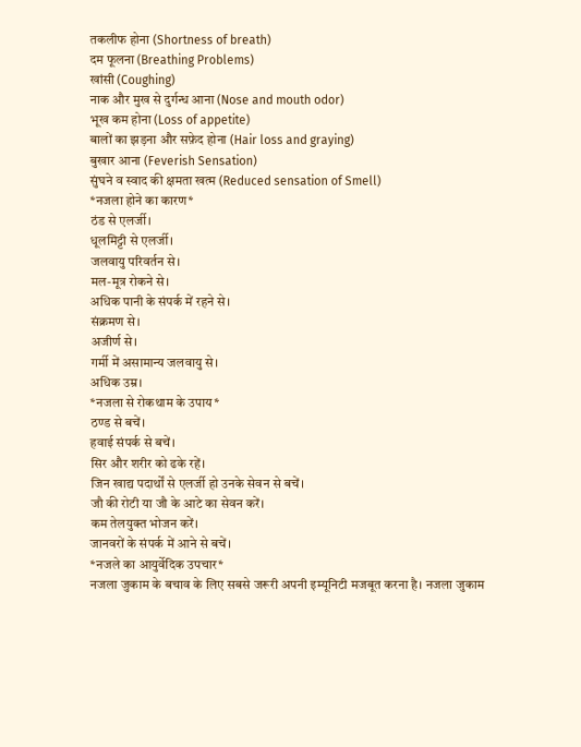तकलीफ होना (Shortness of breath)
दम फूलना (Breathing Problems)
खांसी (Coughing)
नाक और मुख से दुर्गन्ध आना (Nose and mouth odor)
भूख कम होना (Loss of appetite)
बालों का झड़ना और सफ़ेद होना (Hair loss and graying)
बुखार आना (Feverish Sensation)
सुंघने व स्वाद की क्षमता खत्म (Reduced sensation of Smell)
*नजला होने का कारण*
ठंड से एलर्जी।
धूलमिट्टी से एलर्जी।
जलवायु परिवर्तन से।
मल-मूत्र रोकने से।
अधिक पानी के संपर्क में रहने से।
संक्रमण से।
अजीर्ण से।
गर्मी में असामान्य जलवायु से।
अधिक उम्र।
*नजला से रोकथाम के उपाय*
ठण्ड से बचें।
हवाई संपर्क से बचें।
सिर और शरीर को ढके रहें।
जिन खाद्य पदार्थों से एलर्जी हो उनके सेवन से बचें।
जौ की रोटी या जौ के आटे का सेवन करें।
कम तेलयुक्त भोजन करें।
जानवरों के संपर्क में आने से बचें।
*नजले का आयुर्वेदिक उपचार*
नजला जुकाम के बचाव के लिए सबसे जरूरी अपनी इम्यूनिटी मजबूत करना है। नजला जुकाम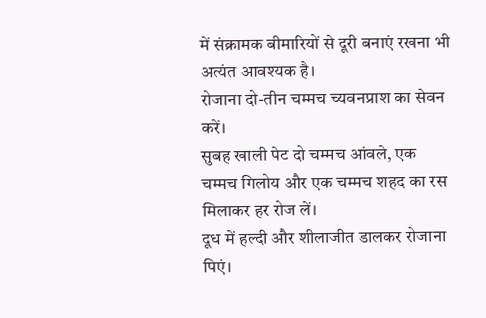में संक्रामक बीमारियों से दूरी बनाएं रखना भी अत्यंत आवश्यक है।
रोजाना दो-तीन चम्मच च्यवनप्राश का सेवन करें।
सुबह खाली पेट दो चम्मच आंवले, एक चम्मच गिलोय और एक चम्मच शहद का रस मिलाकर हर रोज लें।
दूध में हल्दी और शीलाजीत डालकर रोजाना पिएं।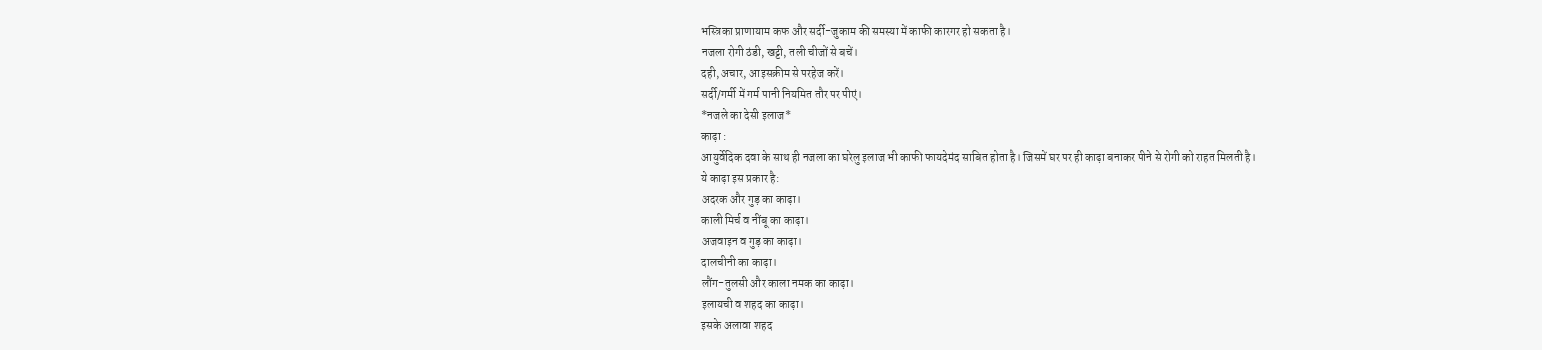भस्त्रिका प्राणायाम कफ और सर्दी-जुकाम की समस्या में काफी कारगर हो सकता है।
नजला रोगी ठंडी, खट्टी, तली चीजों से बचें।
दही, अचार, आइसक्रीम से परहेज करें।
सर्दी/गर्मी में गर्म पानी नियमित तौर पर पीएं।
*नजले का देसी इलाज*
काढ़ा :
आयुर्वेदिक दवा के साथ ही नजला का घरेलु इलाज भी काफी फायदेमंद साबित होता है। जिसमें घर पर ही काढ़ा बनाकर पीने से रोगी को राहत मिलती है।
ये काढ़ा इस प्रकार है:
अदरक और गुड़ का काढ़ा।
काली मिर्च व नींबू का काढ़ा।
अजवाइन व गुड़ का काढ़ा।
दालचीनी का काढ़ा।
लौंग-तुलसी और काला नमक का काढ़ा।
इलायची व शहद का काढ़ा।
इसके अलावा शहद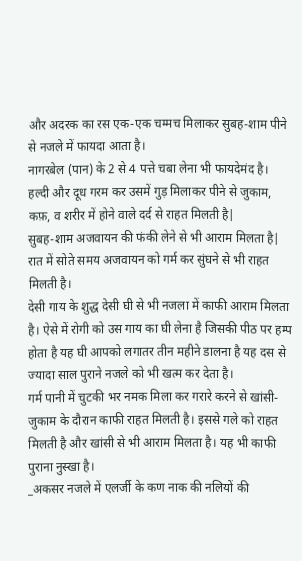और अदरक का रस एक-एक चम्मच मिलाकर सुबह-शाम पीने से नजले में फायदा आता है।
नागरबेल (पान) के 2 से 4 पत्ते चबा लेना भी फायदेमंद है।
हल्दी और दूध गरम कर उसमें गुड़ मिलाकर पीने से जुकाम, कफ़, व शरीर में होने वाले दर्द से राहत मिलती है|
सुबह-शाम अजवायन की फंकी लेने से भी आराम मिलता है|
रात में सोते समय अजवायन को गर्म कर सुंघने से भी राहत मिलती है।
देसी गाय के शुद्ध देसी घी से भी नजला में काफी आराम मिलता है। ऐसे में रोगी को उस गाय का घी लेना है जिसकी पीठ पर हम्प होता है यह घी आपको लगातर तीन महीने डालना है यह दस से ज्यादा साल पुराने नजले को भी खत्म कर देता है।
गर्म पानी में चुटकी भर नमक मिला कर गरारे करने से खांसी-जुकाम के दौरान काफी राहत मिलती है। इससे गले को राहत मिलती है और खांसी से भी आराम मिलता है। यह भी काफी पुराना नुस्खा है।
_अकसर नजले में एलर्जी के कण नाक की नलियों की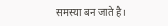समस्या बन जाते है।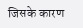जिसके कारण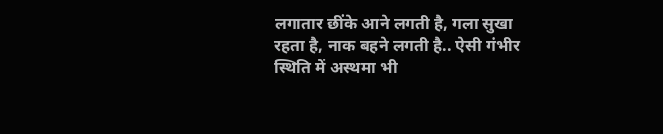लगातार छींके आने लगती है, गला सुखा रहता है, नाक बहने लगती है.. ऐसी गंभीर स्थिति में अस्थमा भी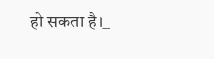हो सकता है।_